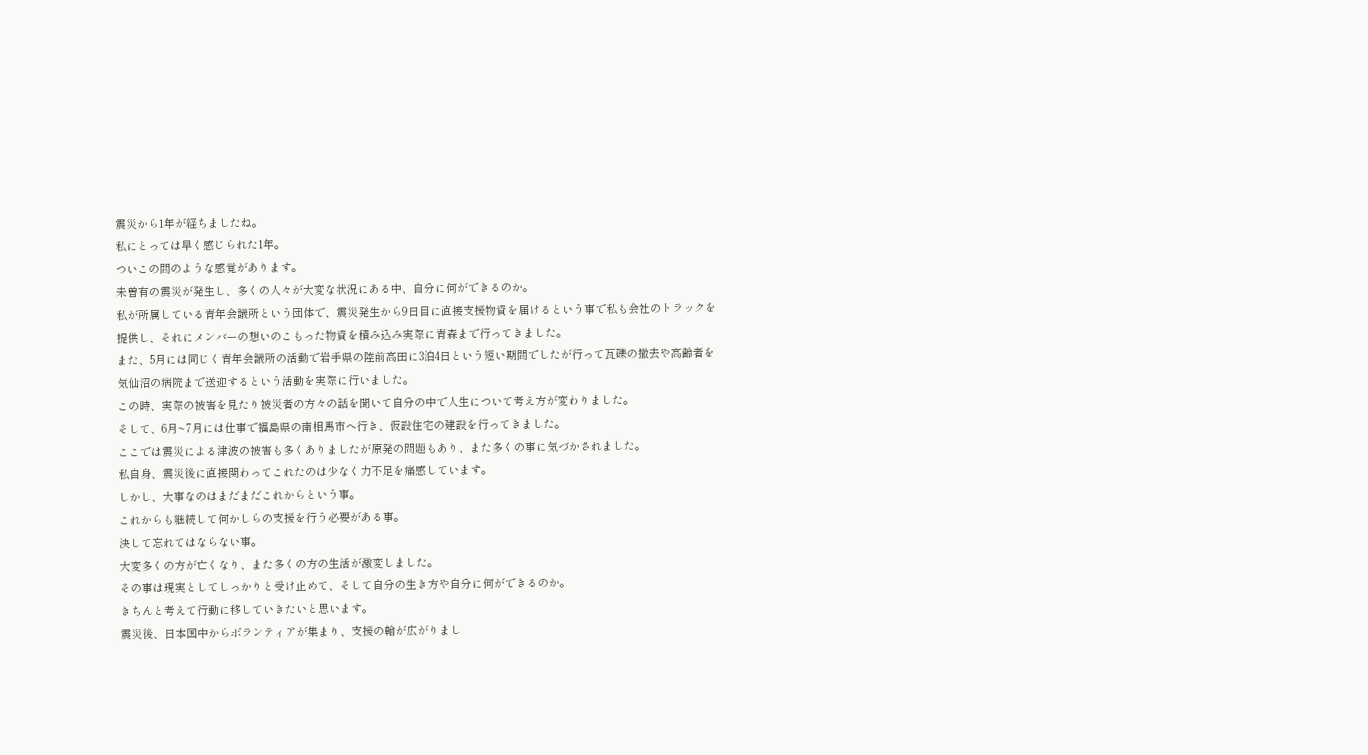震災から1年が経ちましたね。
私にとっては早く感じられた1年。
ついこの間のような感覚があります。
未曽有の震災が発生し、多くの人々が大変な状況にある中、自分に何ができるのか。
私が所属している青年会議所という団体で、震災発生から9日目に直接支援物資を届けるという事で私も会社のトラックを提供し、それにメンバーの想いのこもった物資を積み込み実際に青森まで行ってきました。
また、5月には同じく青年会議所の活動で岩手県の陸前高田に3泊4日という短い期間でしたが行って瓦礫の撤去や高齢者を気仙沼の病院まで送迎するという活動を実際に行いました。
この時、実際の被害を見たり被災者の方々の話を聞いて自分の中で人生について考え方が変わりました。
そして、6月~7月には仕事で福島県の南相馬市へ行き、仮設住宅の建設を行ってきました。
ここでは震災による津波の被害も多くありましたが原発の問題もあり、また多くの事に気づかされました。
私自身、震災後に直接関わってこれたのは少なく力不足を痛感しています。
しかし、大事なのはまだまだこれからという事。
これからも継続して何かしらの支援を行う必要がある事。
決して忘れてはならない事。
大変多くの方が亡くなり、また多くの方の生活が激変しました。
その事は現実としてしっかりと受け止めて、そして自分の生き方や自分に何ができるのか。
きちんと考えて行動に移していきたいと思います。
震災後、日本国中からボランティアが集まり、支援の輪が広がりまし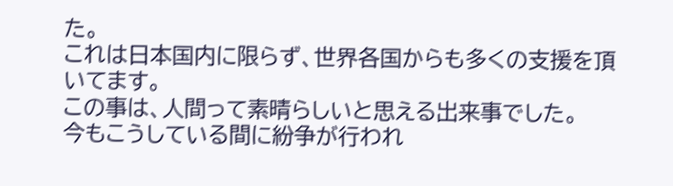た。
これは日本国内に限らず、世界各国からも多くの支援を頂いてます。
この事は、人間って素晴らしいと思える出来事でした。
今もこうしている間に紛争が行われ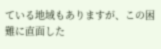ている地域もありますが、この困難に直面した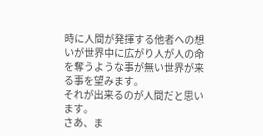時に人間が発揮する他者への想いが世界中に広がり人が人の命を奪うような事が無い世界が来る事を望みます。
それが出来るのが人間だと思います。
さあ、ま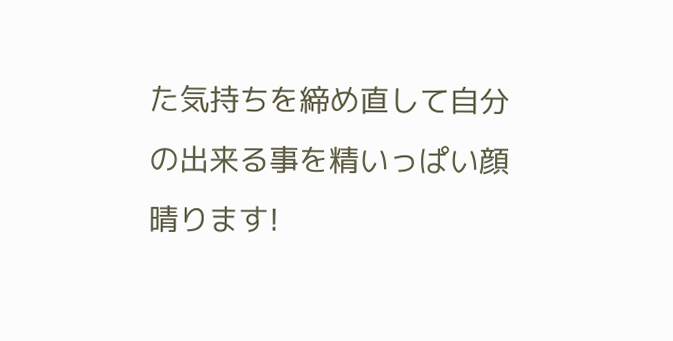た気持ちを締め直して自分の出来る事を精いっぱい顔晴ります!